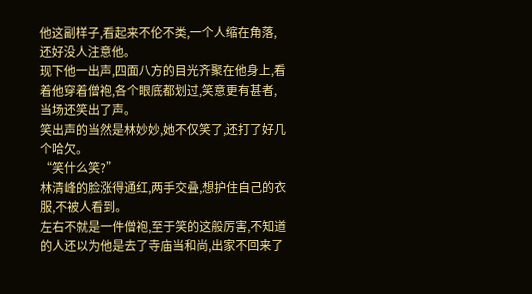他这副样子,看起来不伦不类,一个人缩在角落,还好没人注意他。
现下他一出声,四面八方的目光齐聚在他身上,看着他穿着僧袍,各个眼底都划过,笑意更有甚者,当场还笑出了声。
笑出声的当然是林妙妙,她不仅笑了,还打了好几个哈欠。
“笑什么笑?”
林清峰的脸涨得通红,两手交叠,想护住自己的衣服,不被人看到。
左右不就是一件僧袍,至于笑的这般厉害,不知道的人还以为他是去了寺庙当和尚,出家不回来了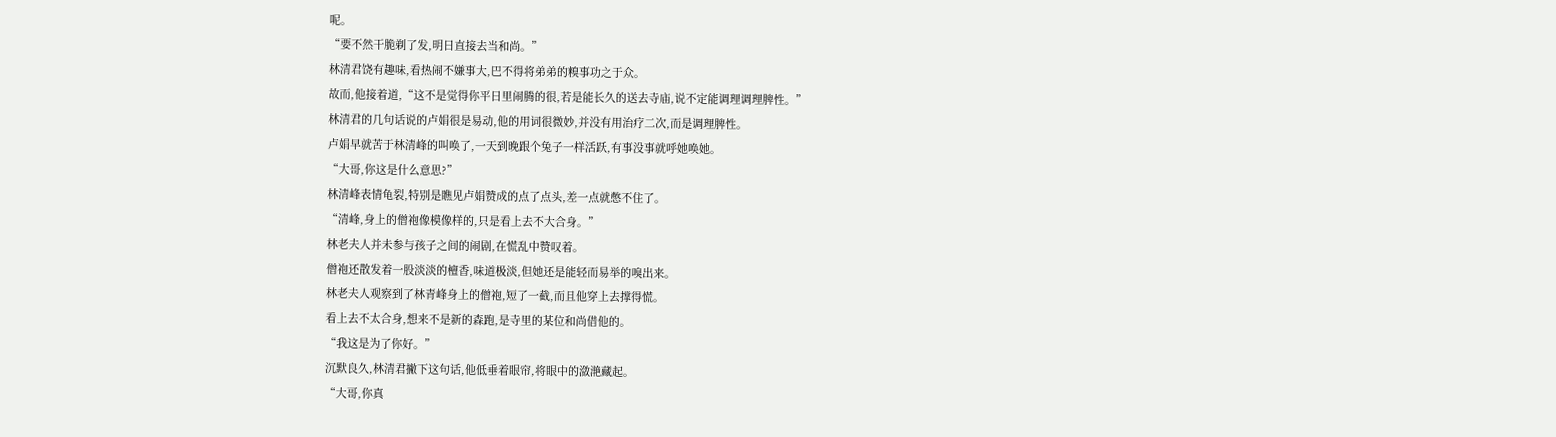呢。
“要不然干脆剃了发,明日直接去当和尚。”
林清君饶有趣味,看热闹不嫌事大,巴不得将弟弟的糗事功之于众。
故而,他接着道,“这不是觉得你平日里闹腾的很,若是能长久的送去寺庙,说不定能调理调理脾性。”
林清君的几句话说的卢娟很是易动,他的用词很微妙,并没有用治疗二次,而是调理脾性。
卢娟早就苦于林清峰的叫唤了,一天到晚跟个兔子一样活跃,有事没事就呼她唤她。
“大哥,你这是什么意思?”
林清峰表情龟裂,特别是瞧见卢娟赞成的点了点头,差一点就憋不住了。
“清峰,身上的僧袍像模像样的,只是看上去不大合身。”
林老夫人并未参与孩子之间的闹剧,在慌乱中赞叹着。
僧袍还散发着一股淡淡的檀香,味道极淡,但她还是能轻而易举的嗅出来。
林老夫人观察到了林青峰身上的僧袍,短了一截,而且他穿上去撑得慌。
看上去不太合身,想来不是新的森跑,是寺里的某位和尚借他的。
“我这是为了你好。”
沉默良久,林清君撇下这句话,他低垂着眼帘,将眼中的潋滟藏起。
“大哥,你真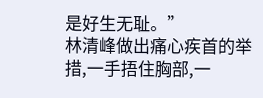是好生无耻。”
林清峰做出痛心疾首的举措,一手捂住胸部,一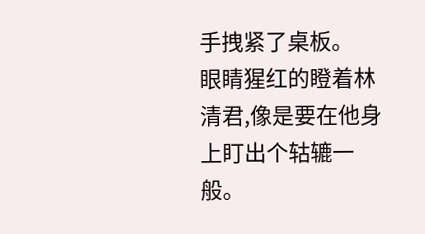手拽紧了桌板。
眼睛猩红的瞪着林清君,像是要在他身上盯出个轱辘一般。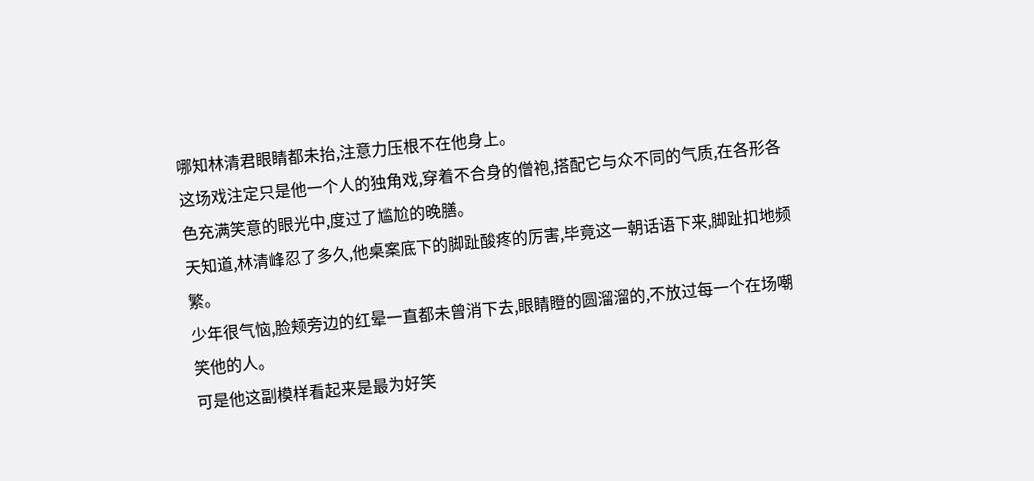哪知林清君眼睛都未抬,注意力压根不在他身上。
这场戏注定只是他一个人的独角戏,穿着不合身的僧袍,搭配它与众不同的气质,在各形各色充满笑意的眼光中,度过了尴尬的晚膳。
天知道,林清峰忍了多久,他桌案底下的脚趾酸疼的厉害,毕竟这一朝话语下来,脚趾扣地频繁。
少年很气恼,脸颊旁边的红晕一直都未曾消下去,眼睛瞪的圆溜溜的,不放过每一个在场嘲笑他的人。
可是他这副模样看起来是最为好笑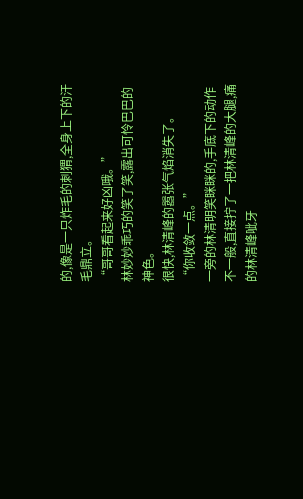的,像是一只炸毛的刺猬,全身上下的汗毛鼎立。
“哥哥看起来好凶哦。”
林妙妙乖巧的笑了笑,露出可怜巴巴的神色。
很快,林清峰的嚣张气焰消失了。
“你收敛一点。”
一旁的林清明笑眯眯的,手底下的动作不一般,直接拧了一把林清峰的大腿,痛的林清峰呲牙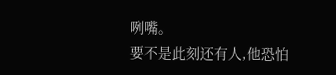咧嘴。
要不是此刻还有人,他恐怕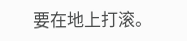要在地上打滚。